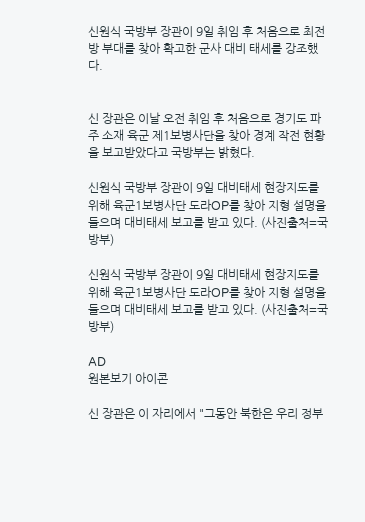신원식 국방부 장관이 9일 취임 후 처음으로 최전방 부대를 찾아 확고한 군사 대비 태세를 강조했다.


신 장관은 이날 오전 취임 후 처음으로 경기도 파주 소재 육군 제1보병사단을 찾아 경계 작전 현황을 보고받았다고 국방부는 밝혔다.

신원식 국방부 장관이 9일 대비태세 현장지도를 위해 육군1보병사단 도라OP를 찾아 지형 설명을 들으며 대비태세 보고를 받고 있다. (사진출처=국방부)

신원식 국방부 장관이 9일 대비태세 현장지도를 위해 육군1보병사단 도라OP를 찾아 지형 설명을 들으며 대비태세 보고를 받고 있다. (사진출처=국방부)

AD
원본보기 아이콘

신 장관은 이 자리에서 "그동안 북한은 우리 정부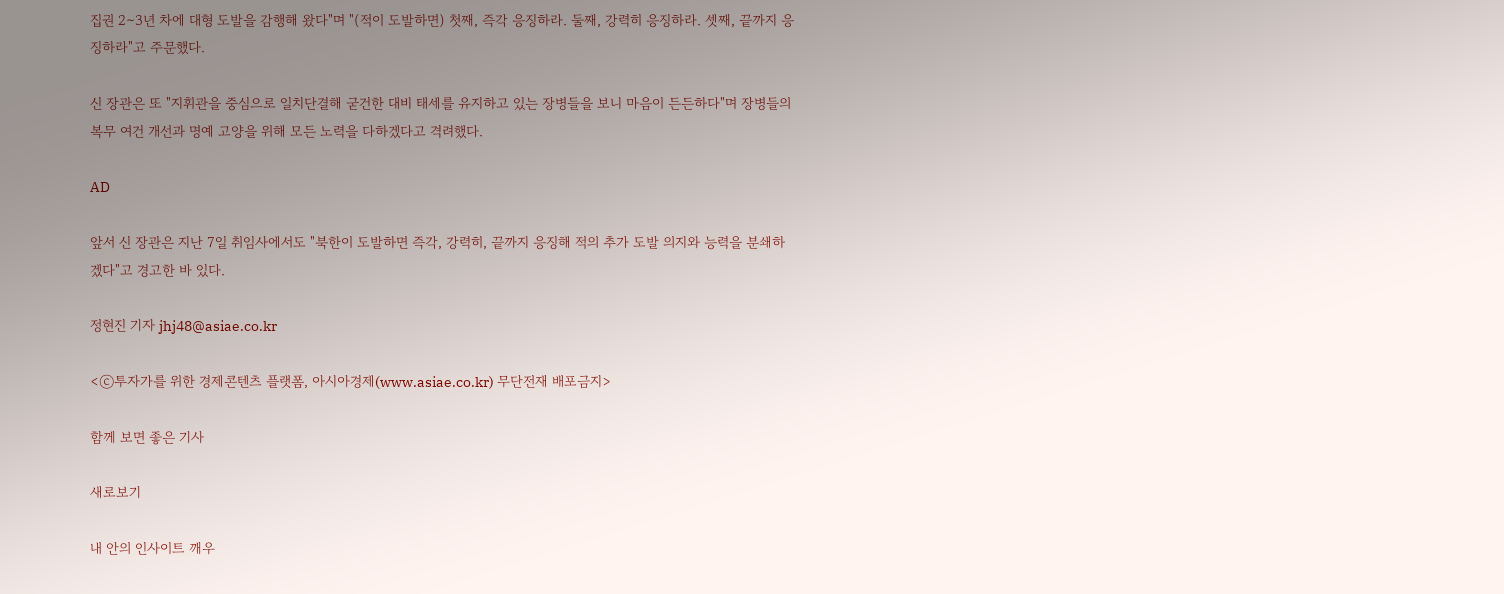집권 2∼3년 차에 대형 도발을 감행해 왔다"며 "(적이 도발하면) 첫째, 즉각 응징하라. 둘째, 강력히 응징하라. 셋째, 끝까지 응징하라"고 주문했다.

신 장관은 또 "지휘관을 중심으로 일치단결해 굳건한 대비 태세를 유지하고 있는 장병들을 보니 마음이 든든하다"며 장병들의 복무 여건 개선과 명예 고양을 위해 모든 노력을 다하겠다고 격려했다.

AD

앞서 신 장관은 지난 7일 취임사에서도 "북한이 도발하면 즉각, 강력히, 끝까지 응징해 적의 추가 도발 의지와 능력을 분쇄하겠다"고 경고한 바 있다.

정현진 기자 jhj48@asiae.co.kr

<ⓒ투자가를 위한 경제콘텐츠 플랫폼, 아시아경제(www.asiae.co.kr) 무단전재 배포금지>

함께 보면 좋은 기사

새로보기

내 안의 인사이트 깨우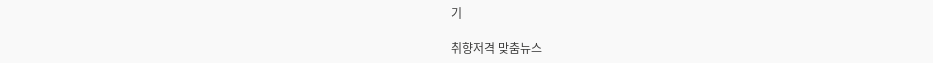기

취향저격 맞춤뉴스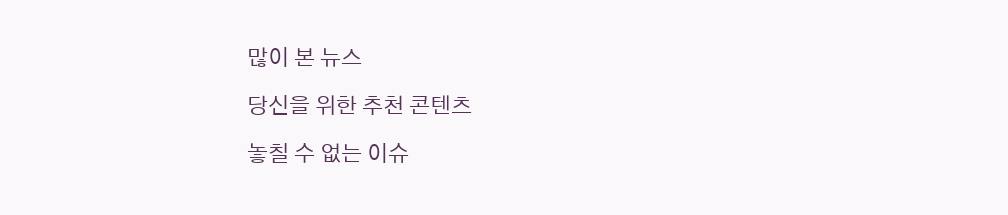많이 본 뉴스

당신을 위한 추천 콘텐츠

놓칠 수 없는 이슈